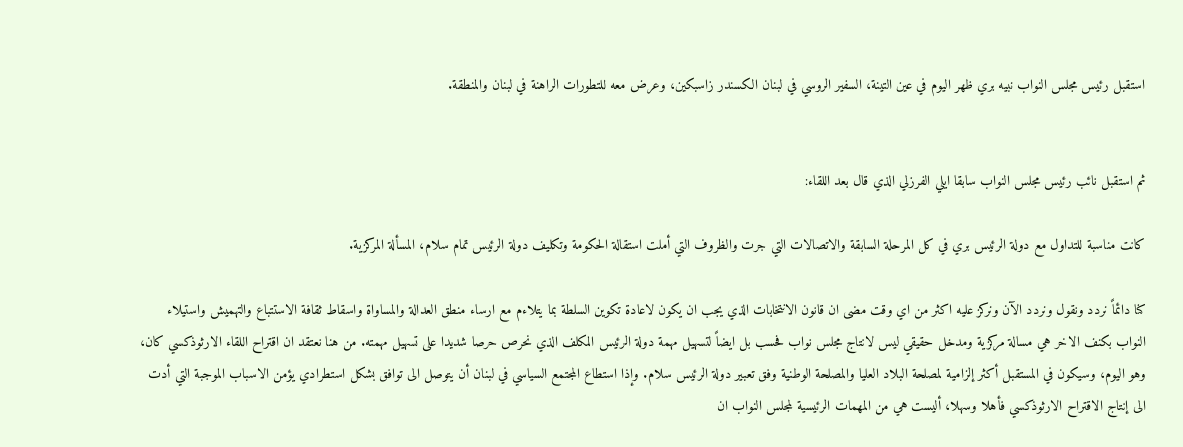استقبل رئيس مجلس النواب نبيه بري ظهر اليوم في عين التينة، السفير الروسي في لبنان الكسندر زاسبكين، وعرض معه للتطورات الراهنة في لبنان والمنطقة.


ثم استقبل نائب رئيس مجلس النواب سابقا ايلي الفرزلي الذي قال بعد اللقاء:

كانت مناسبة للتداول مع دولة الرئيس بري في كل المرحلة السابقة والاتصالات التي جرت والظروف التي أملت استقالة الحكومة وتكليف دولة الرئيس تمام سلام، المسألة المركزية.

كنا دائماً نردد ونقول ونردد الآن ونركز عليه اكثر من اي وقت مضى ان قانون الانتخابات الذي يجب ان يكون لاعادة تكوين السلطة بما يتلاءم مع ارساء منطق العدالة والمساواة واسقاط ثقافة الاستتباع والتهميش واستيلاء النواب بكنف الاخر هي مسالة مركزية ومدخل حقيقي ليس لانتاج مجلس نواب فحسب بل ايضاً لتسهيل مهمة دولة الرئيس المكلف الذي نحرص حرصا شديدا على تسهيل مهمته. من هنا نعتقد ان اقتراح اللقاء الارثوذكسي كان، وهو اليوم، وسيكون في المستقبل أكثر إلزامية لمصلحة البلاد العليا والمصلحة الوطنية وفق تعبير دولة الرئيس سلام. وإذا استطاع المجتمع السياسي في لبنان أن يتوصل الى توافق بشكل استطرادي يؤمن الاسباب الموجبة التي أدت الى إنتاج الاقتراح الارثوذكسي فأهلا وسهلا، أليست هي من المهمات الرئيسية لمجلس النواب ان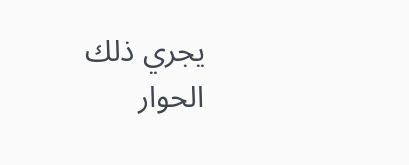يجري ذلك الحوار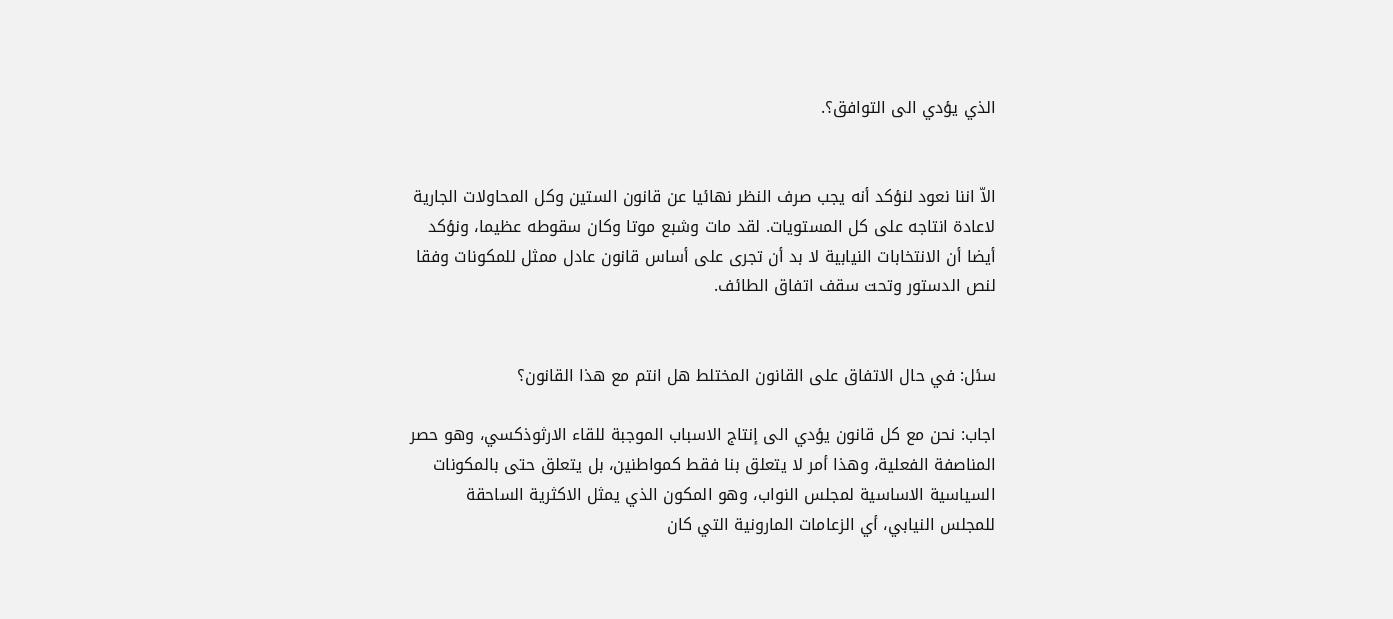الذي يؤدي الى التوافق؟.


الاّ اننا نعود لنؤكد أنه يجب صرف النظر نهائيا عن قانون الستين وكل المحاولات الجارية لاعادة انتاجه على كل المستويات. لقد مات وشبع موتا وكان سقوطه عظيما، ونؤكد أيضا أن الانتخابات النيابية لا بد أن تجرى على أساس قانون عادل ممثل للمكونات وفقا لنص الدستور وتحت سقف اتفاق الطائف.


سئل: في حال الاتفاق على القانون المختلط هل انتم مع هذا القانون؟

اجاب: نحن مع كل قانون يؤدي الى إنتاج الاسباب الموجبة للقاء الارثوذكسي، وهو حصر المناصفة الفعلية، وهذا أمر لا يتعلق بنا فقط كمواطنين، بل يتعلق حتى بالمكونات السياسية الاساسية لمجلس النواب، وهو المكون الذي يمثل الاكثرية الساحقة للمجلس النيابي، أي الزعامات المارونية التي كان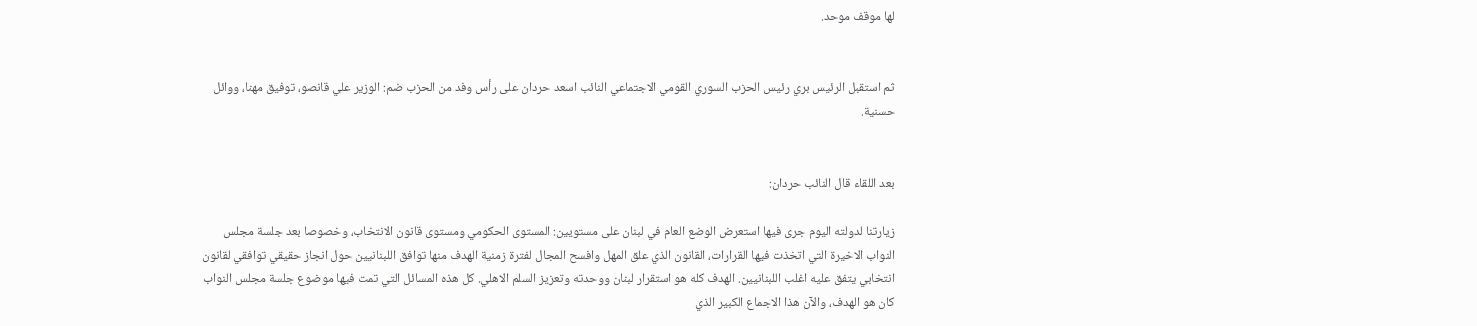لها موقف موحد.


ثم استقبل الرئيس بري رئيس الحزب السوري القومي الاجتماعي النائب اسعد حردان على رأس وفد من الحزب ضم: الوزير علي قانصو، توفيق مهنا، ووائل حسنية.


بعد اللقاء قال النائب حردان:

زيارتنا لدولته اليوم جرى فيها استعرض الوضع العام في لبنان على مستويين: المستوى الحكومي ومستوى قانون الانتخاب، وخصوصا بعد جلسة مجلس النواب الاخيرة التي اتخذت فيها القرارات، القانون الذي علق المهل وافسح المجال لفترة زمنية الهدف منها توافق اللبنانيين حول انجاز حقيقي توافقي لقانون انتخابي يتفق عليه اغلب اللبنانيين. الهدف كله هو استقرار لبنان ووحدته وتعزيز السلم الاهلي. كل هذه المسائل التي تمت فيها موضوع جلسة مجلس النواب كان هو الهدف، والآن هذا الاجماع الكبير الذي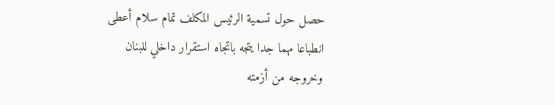حصل حول تسمية الرئيس المكلف تمام سلام أعطى انطباعا مهما جدا يتجه باتجاه استقرار داخلي للبنان وخروجه من أزمته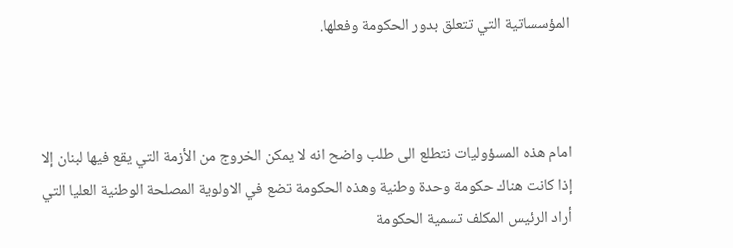المؤسساتية التي تتعلق بدور الحكومة وفعلها.



امام هذه المسؤوليات نتطلع الى طلب واضح انه لا يمكن الخروج من الأزمة التي يقع فيها لبنان إلا إذا كانت هناك حكومة وحدة وطنية وهذه الحكومة تضع في الاولوية المصلحة الوطنية العليا التي أراد الرئيس المكلف تسمية الحكومة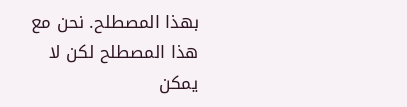بهذا المصطلح. نحن مع هذا المصطلح لكن لا يمكن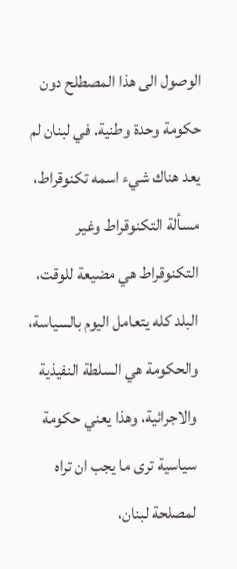الوصول الى هذا المصطلح دون حكومة وحدة وطنية. في لبنان لم يعد هناك شيء اسمه تكنوقراط، مسألة التكنوقراط وغير التكنوقراط هي مضيعة للوقت، البلد كله يتعامل اليوم بالسياسة، والحكومة هي السلطة النفيذية والاجرائية، وهذا يعني حكومة سياسية ترى ما يجب ان تراه لمصلحة لبنان،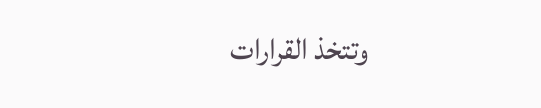وتتخذ القرارات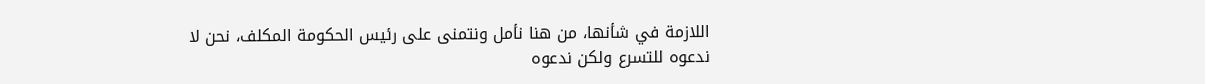اللازمة في شأنها، من هنا نأمل ونتمنى على رئيس الحكومة المكلف، نحن لا ندعوه للتسرع ولكن ندعوه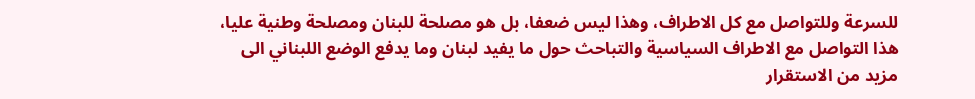للسرعة وللتواصل مع كل الاطراف، وهذا ليس ضعفا، بل هو مصلحة للبنان ومصلحة وطنية عليا، هذا التواصل مع الاطراف السياسية والتباحث حول ما يفيد لبنان وما يدفع الوضع اللبناني الى مزيد من الاستقرار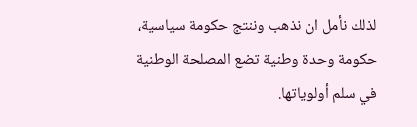لذلك نأمل ان نذهب وننتج حكومة سياسية، حكومة وحدة وطنية تضع المصلحة الوطنية في سلم أولوياتها.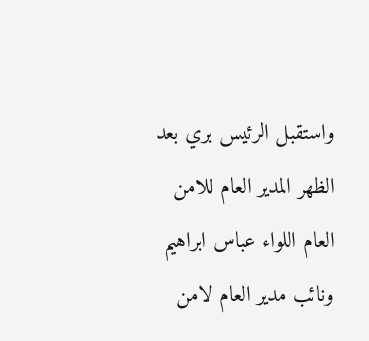واستقبل الرئيس بري بعد الظهر المدير العام للامن العام اللواء عباس ابراهيم ونائب مدير العام لامن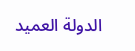الدولة العميد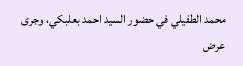محمد الطفيلي في حضور السيد احمد بعلبكي، وجرى عرض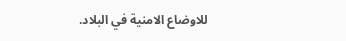للاوضاع الامنية في البلاد.